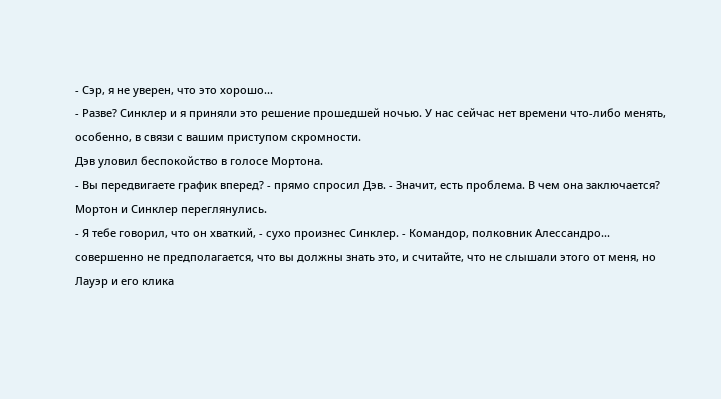- Сэр, я не уверен, что это хорошо...
- Разве? Синклер и я приняли это решение прошедшей ночью. У нас сейчас нет времени что-либо менять, особенно, в связи с вашим приступом скромности.
Дэв уловил беспокойство в голосе Мортона.
- Вы передвигаете график вперед? - прямо спросил Дэв. - Значит, есть проблема. В чем она заключается?
Мортон и Синклер переглянулись.
- Я тебе говорил, что он хваткий, - сухо произнес Синклер. - Командор, полковник Алессандро... совершенно не предполагается, что вы должны знать это, и считайте, что не слышали этого от меня, но Лауэр и его клика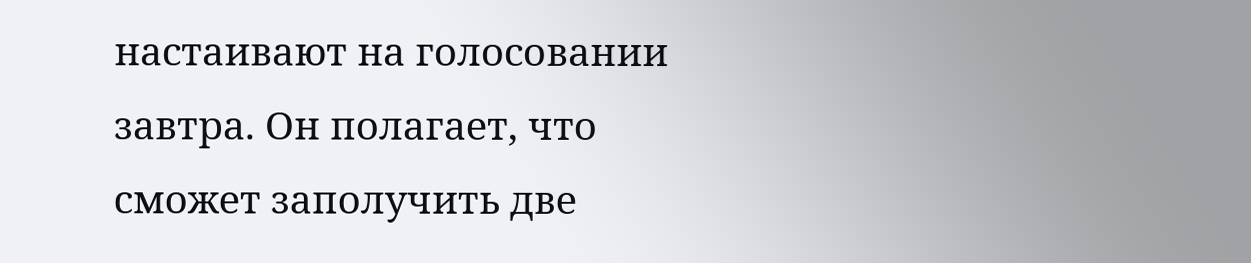настаивают на голосовании завтра. Он полагает, что сможет заполучить две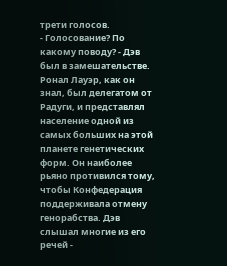трети голосов.
- Голосование? По какому поводу? - Дэв был в замешательстве.
Ронал Лауэр, как он знал, был делегатом от Радуги, и представлял население одной из самых больших на этой планете генетических форм. Он наиболее рьяно противился тому, чтобы Конфедерация поддерживала отмену генорабства. Дэв слышал многие из его речей -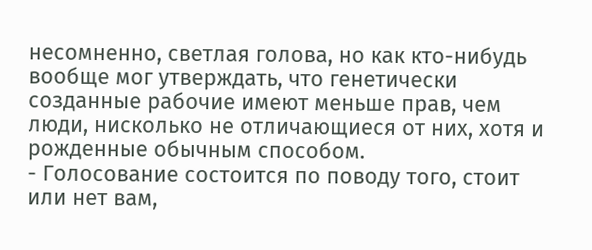несомненно, светлая голова, но как кто-нибудь вообще мог утверждать, что генетически созданные рабочие имеют меньше прав, чем люди, нисколько не отличающиеся от них, хотя и рожденные обычным способом.
- Голосование состоится по поводу того, стоит или нет вам,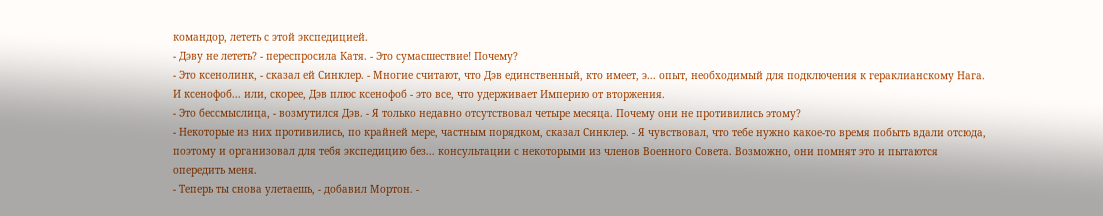командор, лететь с этой экспедицией.
- Дэву не лететь? - переспросила Катя. - Это сумасшествие! Почему?
- Это ксенолинк, - сказал ей Синклер. - Многие считают, что Дэв единственный, кто имеет, э... опыт, необходимый для подключения к гераклианскому Нага. И ксенофоб... или, скорее, Дэв плюс ксенофоб - это все, что удерживает Империю от вторжения.
- Это бессмыслица, - возмутился Дэв. - Я только недавно отсутствовал четыре месяца. Почему они не противились этому?
- Некоторые из них противились, по крайней мере, частным порядком, сказал Синклер. - Я чувствовал, что тебе нужно какое-то время побыть вдали отсюда, поэтому и организовал для тебя экспедицию без... консультации с некоторыми из членов Военного Совета. Возможно, они помнят это и пытаются опередить меня.
- Теперь ты снова улетаешь, - добавил Мортон. -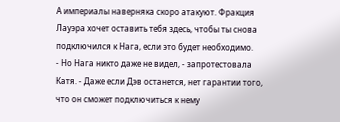А империалы наверняка скоро атакуют. Фракция Лауэра хочет оставить тебя здесь, чтобы ты снова подключился к Нага, если это будет необходимо.
- Но Нага никто даже не видел, - запротестовала Катя. - Даже если Дэв останется, нет гарантии того, что он сможет подключиться к нему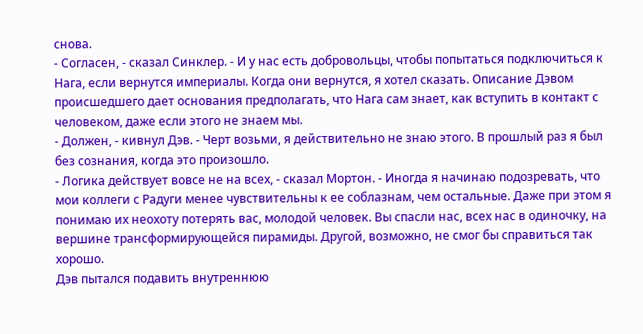снова.
- Согласен, - сказал Синклер. - И у нас есть добровольцы, чтобы попытаться подключиться к Нага, если вернутся империалы. Когда они вернутся, я хотел сказать. Описание Дэвом происшедшего дает основания предполагать, что Нага сам знает, как вступить в контакт с человеком, даже если этого не знаем мы.
- Должен, - кивнул Дэв. - Черт возьми, я действительно не знаю этого. В прошлый раз я был без сознания, когда это произошло.
- Логика действует вовсе не на всех, - сказал Мортон. - Иногда я начинаю подозревать, что мои коллеги с Радуги менее чувствительны к ее соблазнам, чем остальные. Даже при этом я понимаю их неохоту потерять вас, молодой человек. Вы спасли нас, всех нас в одиночку, на вершине трансформирующейся пирамиды. Другой, возможно, не смог бы справиться так хорошо.
Дэв пытался подавить внутреннюю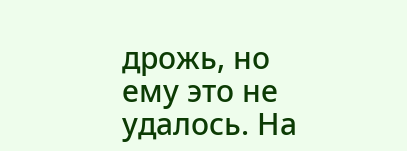дрожь, но ему это не удалось. На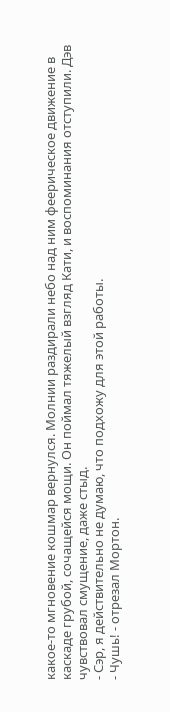какое-то мгновение кошмар вернулся. Молнии раздирали небо над ним феерическое движение в каскаде грубой, сочащейся мощи. Он поймал тяжелый взгляд Кати, и воспоминания отступили. Дэв чувствовал смущение, даже стыд.
- Сэр, я действительно не думаю, что подхожу для этой работы.
- Чушь! - отрезал Мортон.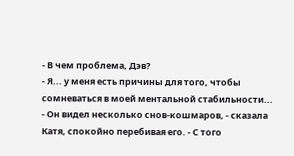- В чем проблема, Дэв?
- Я... у меня есть причины для того, чтобы сомневаться в моей ментальной стабильности...
- Он видел несколько снов-кошмаров, - сказала Катя, спокойно перебивая его. - С того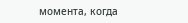момента, когда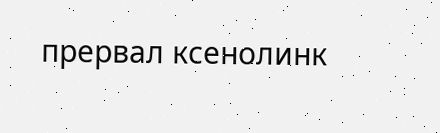прервал ксенолинк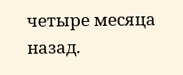четыре месяца назад.